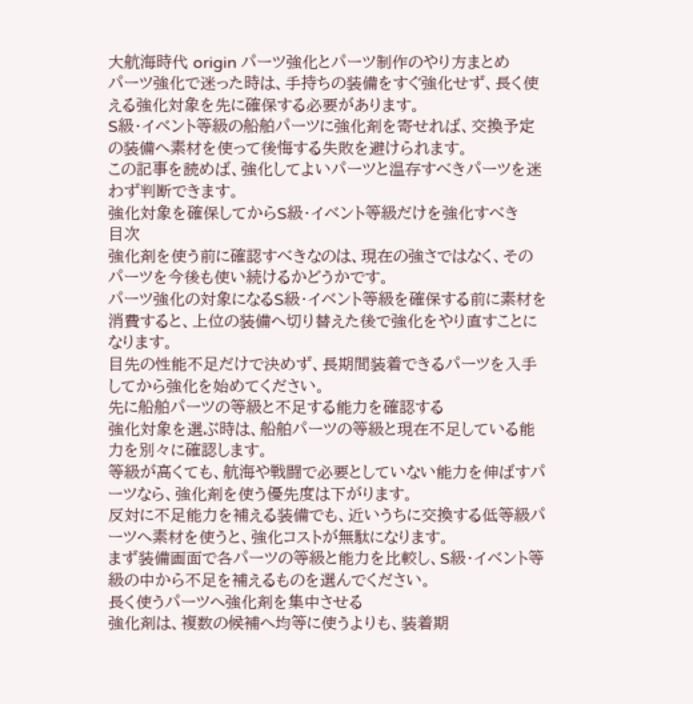大航海時代 origin パーツ強化とパーツ制作のやり方まとめ
パーツ強化で迷った時は、手持ちの装備をすぐ強化せず、長く使える強化対象を先に確保する必要があります。
S級・イベント等級の船舶パーツに強化剤を寄せれば、交換予定の装備へ素材を使って後悔する失敗を避けられます。
この記事を読めば、強化してよいパーツと温存すべきパーツを迷わず判断できます。
強化対象を確保してからS級・イベント等級だけを強化すべき
目次
強化剤を使う前に確認すべきなのは、現在の強さではなく、そのパーツを今後も使い続けるかどうかです。
パーツ強化の対象になるS級・イベント等級を確保する前に素材を消費すると、上位の装備へ切り替えた後で強化をやり直すことになります。
目先の性能不足だけで決めず、長期間装着できるパーツを入手してから強化を始めてください。
先に船舶パーツの等級と不足する能力を確認する
強化対象を選ぶ時は、船舶パーツの等級と現在不足している能力を別々に確認します。
等級が高くても、航海や戦闘で必要としていない能力を伸ばすパーツなら、強化剤を使う優先度は下がります。
反対に不足能力を補える装備でも、近いうちに交換する低等級パーツへ素材を使うと、強化コストが無駄になります。
まず装備画面で各パーツの等級と能力を比較し、S級・イベント等級の中から不足を補えるものを選んでください。
長く使うパーツへ強化剤を集中させる
強化剤は、複数の候補へ均等に使うよりも、装着期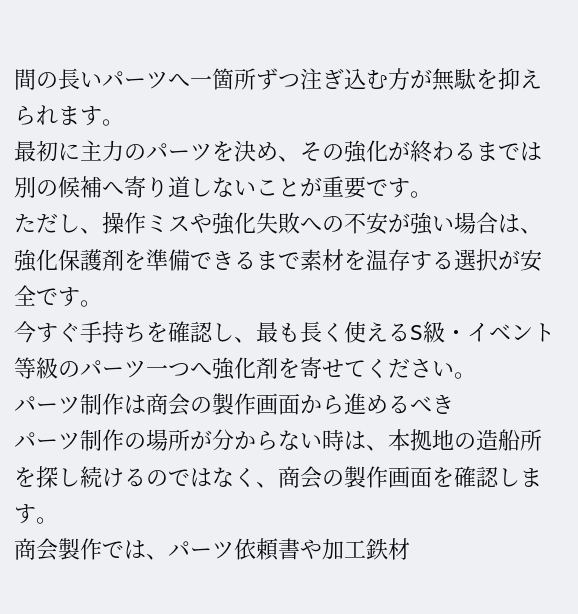間の長いパーツへ一箇所ずつ注ぎ込む方が無駄を抑えられます。
最初に主力のパーツを決め、その強化が終わるまでは別の候補へ寄り道しないことが重要です。
ただし、操作ミスや強化失敗への不安が強い場合は、強化保護剤を準備できるまで素材を温存する選択が安全です。
今すぐ手持ちを確認し、最も長く使えるS級・イベント等級のパーツ一つへ強化剤を寄せてください。
パーツ制作は商会の製作画面から進めるべき
パーツ制作の場所が分からない時は、本拠地の造船所を探し続けるのではなく、商会の製作画面を確認します。
商会製作では、パーツ依頼書や加工鉄材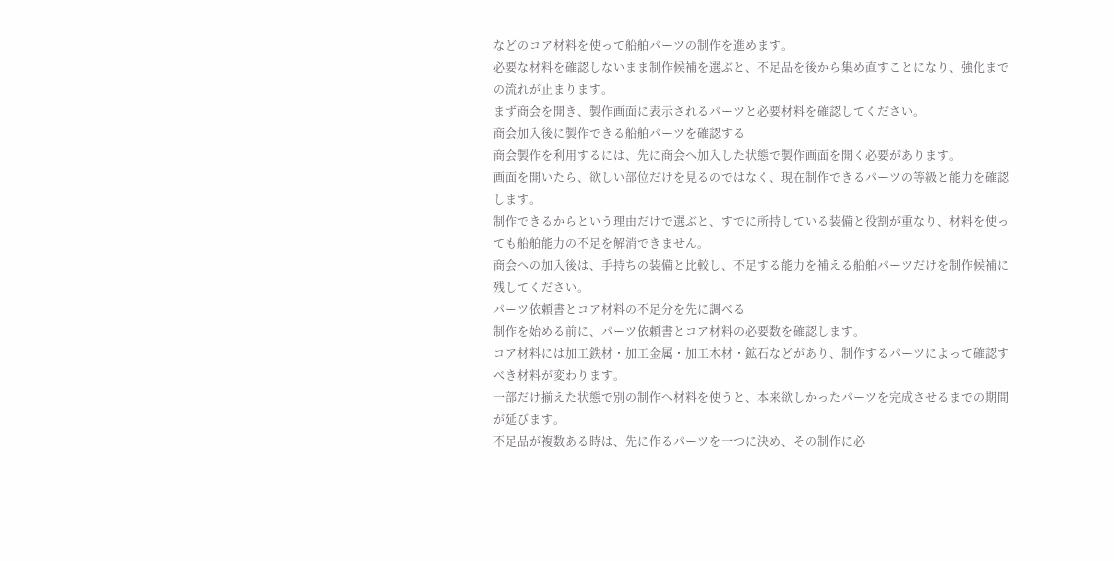などのコア材料を使って船舶パーツの制作を進めます。
必要な材料を確認しないまま制作候補を選ぶと、不足品を後から集め直すことになり、強化までの流れが止まります。
まず商会を開き、製作画面に表示されるパーツと必要材料を確認してください。
商会加入後に製作できる船舶パーツを確認する
商会製作を利用するには、先に商会へ加入した状態で製作画面を開く必要があります。
画面を開いたら、欲しい部位だけを見るのではなく、現在制作できるパーツの等級と能力を確認します。
制作できるからという理由だけで選ぶと、すでに所持している装備と役割が重なり、材料を使っても船舶能力の不足を解消できません。
商会への加入後は、手持ちの装備と比較し、不足する能力を補える船舶パーツだけを制作候補に残してください。
パーツ依頼書とコア材料の不足分を先に調べる
制作を始める前に、パーツ依頼書とコア材料の必要数を確認します。
コア材料には加工鉄材・加工金属・加工木材・鉱石などがあり、制作するパーツによって確認すべき材料が変わります。
一部だけ揃えた状態で別の制作へ材料を使うと、本来欲しかったパーツを完成させるまでの期間が延びます。
不足品が複数ある時は、先に作るパーツを一つに決め、その制作に必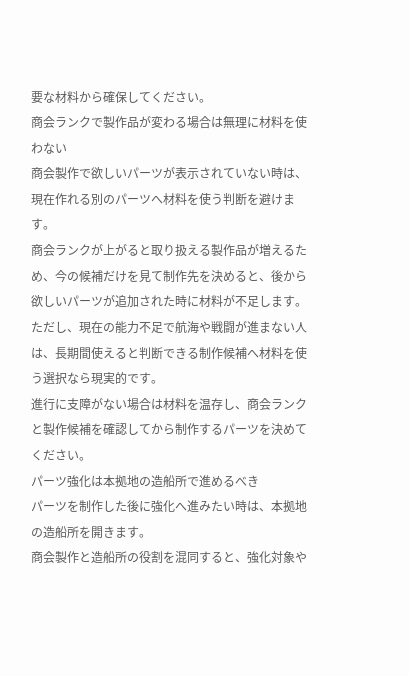要な材料から確保してください。
商会ランクで製作品が変わる場合は無理に材料を使わない
商会製作で欲しいパーツが表示されていない時は、現在作れる別のパーツへ材料を使う判断を避けます。
商会ランクが上がると取り扱える製作品が増えるため、今の候補だけを見て制作先を決めると、後から欲しいパーツが追加された時に材料が不足します。
ただし、現在の能力不足で航海や戦闘が進まない人は、長期間使えると判断できる制作候補へ材料を使う選択なら現実的です。
進行に支障がない場合は材料を温存し、商会ランクと製作候補を確認してから制作するパーツを決めてください。
パーツ強化は本拠地の造船所で進めるべき
パーツを制作した後に強化へ進みたい時は、本拠地の造船所を開きます。
商会製作と造船所の役割を混同すると、強化対象や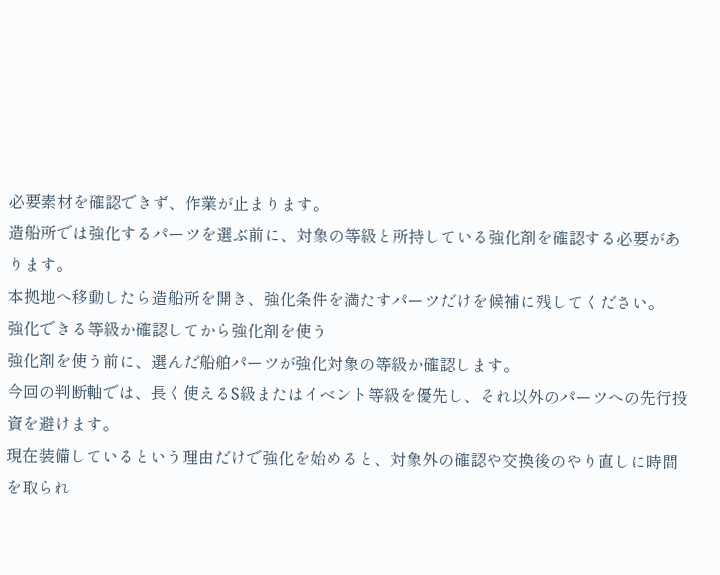必要素材を確認できず、作業が止まります。
造船所では強化するパーツを選ぶ前に、対象の等級と所持している強化剤を確認する必要があります。
本拠地へ移動したら造船所を開き、強化条件を満たすパーツだけを候補に残してください。
強化できる等級か確認してから強化剤を使う
強化剤を使う前に、選んだ船舶パーツが強化対象の等級か確認します。
今回の判断軸では、長く使えるS級またはイベント等級を優先し、それ以外のパーツへの先行投資を避けます。
現在装備しているという理由だけで強化を始めると、対象外の確認や交換後のやり直しに時間を取られ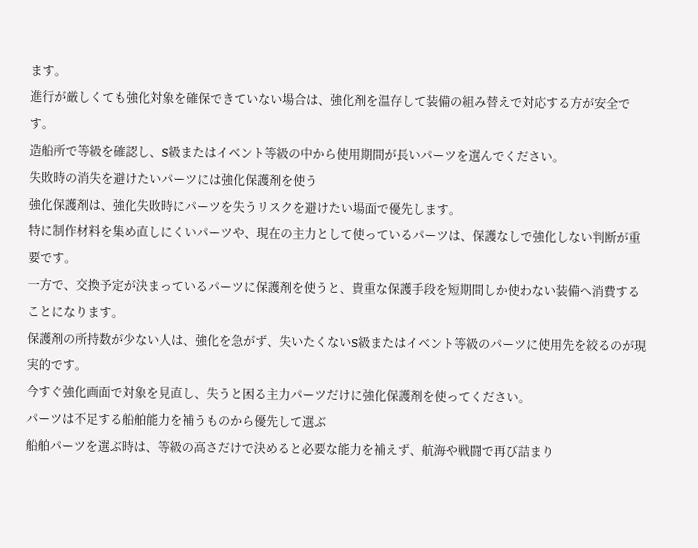ます。
進行が厳しくても強化対象を確保できていない場合は、強化剤を温存して装備の組み替えで対応する方が安全です。
造船所で等級を確認し、S級またはイベント等級の中から使用期間が長いパーツを選んでください。
失敗時の消失を避けたいパーツには強化保護剤を使う
強化保護剤は、強化失敗時にパーツを失うリスクを避けたい場面で優先します。
特に制作材料を集め直しにくいパーツや、現在の主力として使っているパーツは、保護なしで強化しない判断が重要です。
一方で、交換予定が決まっているパーツに保護剤を使うと、貴重な保護手段を短期間しか使わない装備へ消費することになります。
保護剤の所持数が少ない人は、強化を急がず、失いたくないS級またはイベント等級のパーツに使用先を絞るのが現実的です。
今すぐ強化画面で対象を見直し、失うと困る主力パーツだけに強化保護剤を使ってください。
パーツは不足する船舶能力を補うものから優先して選ぶ
船舶パーツを選ぶ時は、等級の高さだけで決めると必要な能力を補えず、航海や戦闘で再び詰まり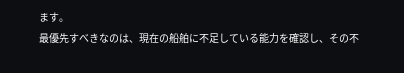ます。
最優先すべきなのは、現在の船舶に不足している能力を確認し、その不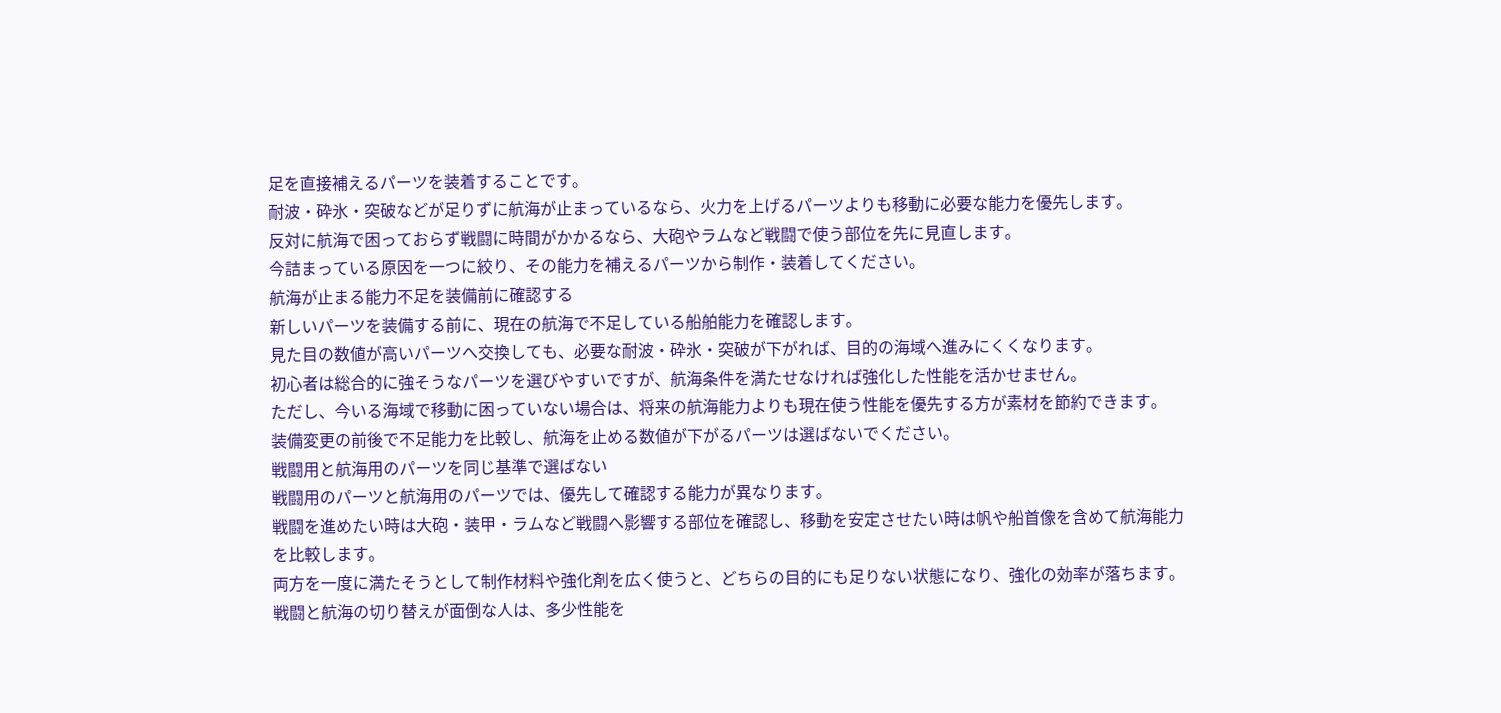足を直接補えるパーツを装着することです。
耐波・砕氷・突破などが足りずに航海が止まっているなら、火力を上げるパーツよりも移動に必要な能力を優先します。
反対に航海で困っておらず戦闘に時間がかかるなら、大砲やラムなど戦闘で使う部位を先に見直します。
今詰まっている原因を一つに絞り、その能力を補えるパーツから制作・装着してください。
航海が止まる能力不足を装備前に確認する
新しいパーツを装備する前に、現在の航海で不足している船舶能力を確認します。
見た目の数値が高いパーツへ交換しても、必要な耐波・砕氷・突破が下がれば、目的の海域へ進みにくくなります。
初心者は総合的に強そうなパーツを選びやすいですが、航海条件を満たせなければ強化した性能を活かせません。
ただし、今いる海域で移動に困っていない場合は、将来の航海能力よりも現在使う性能を優先する方が素材を節約できます。
装備変更の前後で不足能力を比較し、航海を止める数値が下がるパーツは選ばないでください。
戦闘用と航海用のパーツを同じ基準で選ばない
戦闘用のパーツと航海用のパーツでは、優先して確認する能力が異なります。
戦闘を進めたい時は大砲・装甲・ラムなど戦闘へ影響する部位を確認し、移動を安定させたい時は帆や船首像を含めて航海能力を比較します。
両方を一度に満たそうとして制作材料や強化剤を広く使うと、どちらの目的にも足りない状態になり、強化の効率が落ちます。
戦闘と航海の切り替えが面倒な人は、多少性能を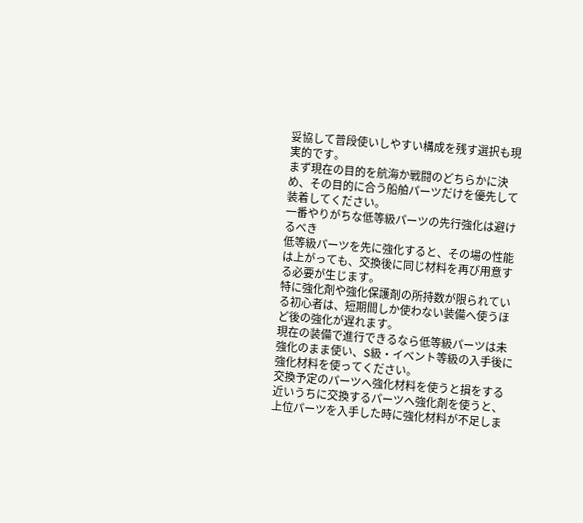妥協して普段使いしやすい構成を残す選択も現実的です。
まず現在の目的を航海か戦闘のどちらかに決め、その目的に合う船舶パーツだけを優先して装着してください。
一番やりがちな低等級パーツの先行強化は避けるべき
低等級パーツを先に強化すると、その場の性能は上がっても、交換後に同じ材料を再び用意する必要が生じます。
特に強化剤や強化保護剤の所持数が限られている初心者は、短期間しか使わない装備へ使うほど後の強化が遅れます。
現在の装備で進行できるなら低等級パーツは未強化のまま使い、S級・イベント等級の入手後に強化材料を使ってください。
交換予定のパーツへ強化材料を使うと損をする
近いうちに交換するパーツへ強化剤を使うと、上位パーツを入手した時に強化材料が不足しま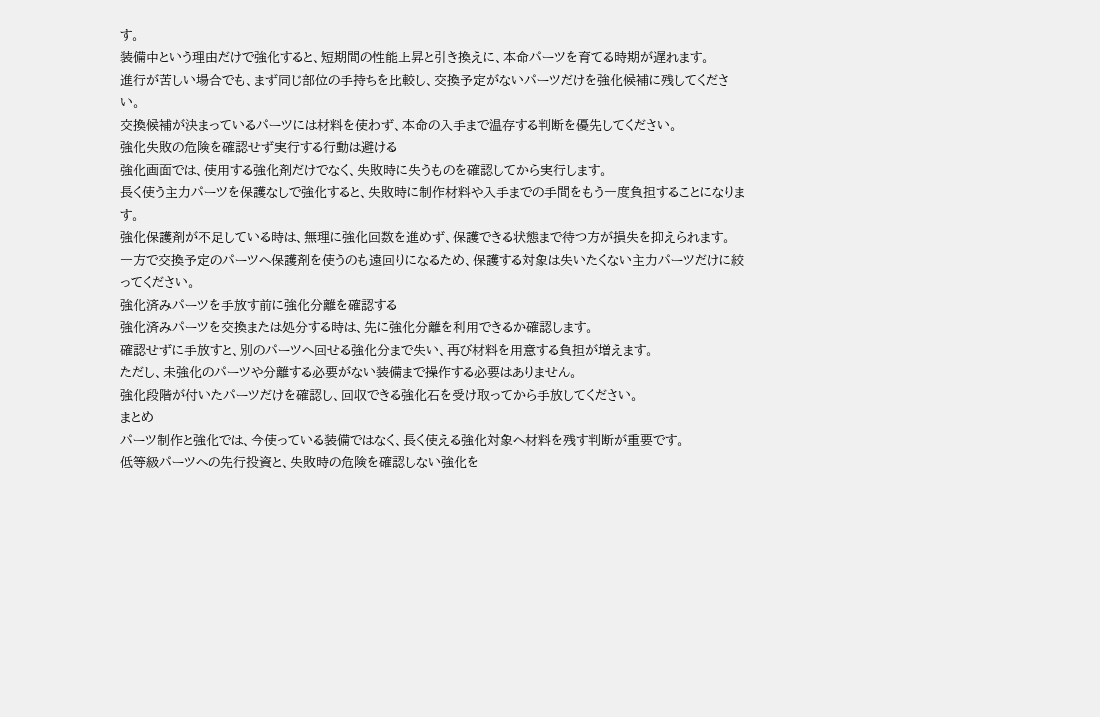す。
装備中という理由だけで強化すると、短期間の性能上昇と引き換えに、本命パーツを育てる時期が遅れます。
進行が苦しい場合でも、まず同じ部位の手持ちを比較し、交換予定がないパーツだけを強化候補に残してください。
交換候補が決まっているパーツには材料を使わず、本命の入手まで温存する判断を優先してください。
強化失敗の危険を確認せず実行する行動は避ける
強化画面では、使用する強化剤だけでなく、失敗時に失うものを確認してから実行します。
長く使う主力パーツを保護なしで強化すると、失敗時に制作材料や入手までの手間をもう一度負担することになります。
強化保護剤が不足している時は、無理に強化回数を進めず、保護できる状態まで待つ方が損失を抑えられます。
一方で交換予定のパーツへ保護剤を使うのも遠回りになるため、保護する対象は失いたくない主力パーツだけに絞ってください。
強化済みパーツを手放す前に強化分離を確認する
強化済みパーツを交換または処分する時は、先に強化分離を利用できるか確認します。
確認せずに手放すと、別のパーツへ回せる強化分まで失い、再び材料を用意する負担が増えます。
ただし、未強化のパーツや分離する必要がない装備まで操作する必要はありません。
強化段階が付いたパーツだけを確認し、回収できる強化石を受け取ってから手放してください。
まとめ
パーツ制作と強化では、今使っている装備ではなく、長く使える強化対象へ材料を残す判断が重要です。
低等級パーツへの先行投資と、失敗時の危険を確認しない強化を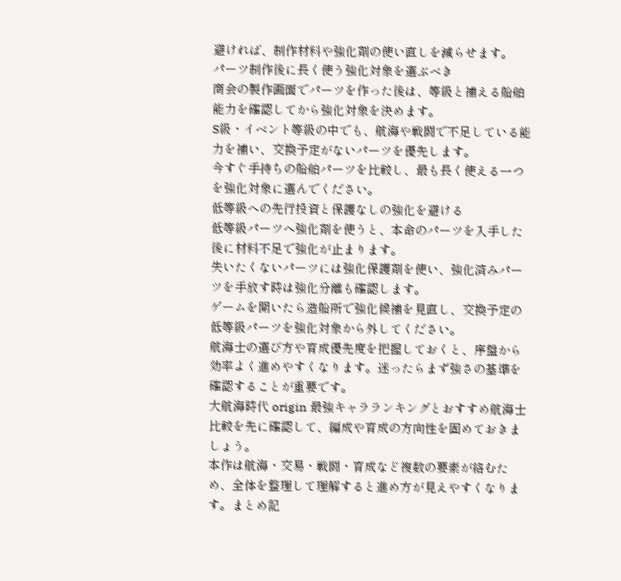避ければ、制作材料や強化剤の使い直しを減らせます。
パーツ制作後に長く使う強化対象を選ぶべき
商会の製作画面でパーツを作った後は、等級と補える船舶能力を確認してから強化対象を決めます。
S級・イベント等級の中でも、航海や戦闘で不足している能力を補い、交換予定がないパーツを優先します。
今すぐ手持ちの船舶パーツを比較し、最も長く使える一つを強化対象に選んでください。
低等級への先行投資と保護なしの強化を避ける
低等級パーツへ強化剤を使うと、本命のパーツを入手した後に材料不足で強化が止まります。
失いたくないパーツには強化保護剤を使い、強化済みパーツを手放す時は強化分離も確認します。
ゲームを開いたら造船所で強化候補を見直し、交換予定の低等級パーツを強化対象から外してください。
航海士の選び方や育成優先度を把握しておくと、序盤から効率よく進めやすくなります。迷ったらまず強さの基準を確認することが重要です。
大航海時代 origin 最強キャラランキングとおすすめ航海士比較を先に確認して、編成や育成の方向性を固めておきましょう。
本作は航海・交易・戦闘・育成など複数の要素が絡むため、全体を整理して理解すると進め方が見えやすくなります。まとめ記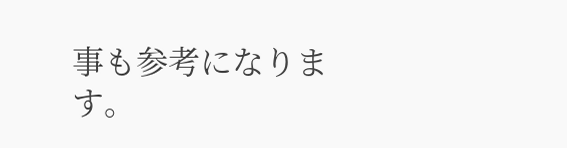事も参考になります。